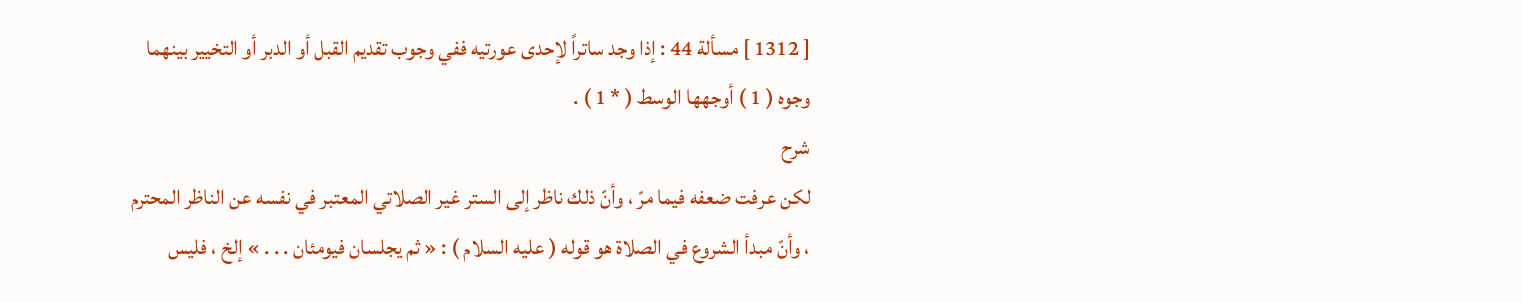[ 1312 ] مسألة 44 : إذا وجد ساتراً لإحدى عورتيه ففي وجوب تقديم القبل أو الدبر أو التخيير بينهما وجوه ( 1 ) أوجهها الوسط ( * 1 ) .
شرح
لكن عرفت ضعفه فيما مرّ ، وأنّ ذلك ناظر إلى الستر غير الصلاتي المعتبر في نفسه عن الناظر المحترم ، وأنّ مبدأ الشروع في الصلاة هو قوله ( عليه السلام ) : « ثم يجلسان فيومئان . . . » إلخ ، فليس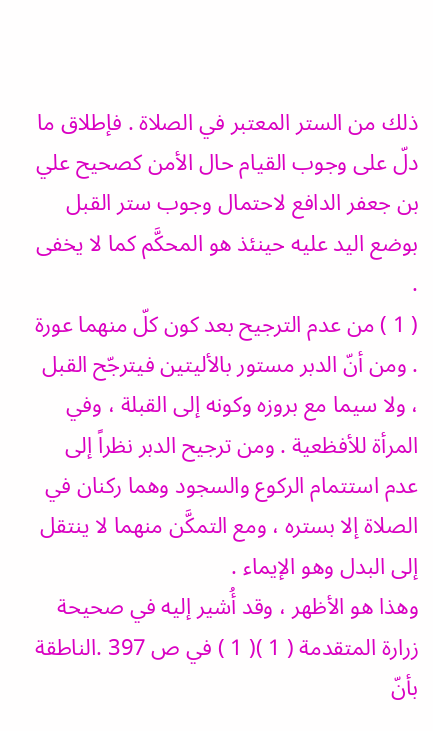ذلك من الستر المعتبر في الصلاة . فإطلاق ما دلّ على وجوب القيام حال الأمن كصحيح علي بن جعفر الدافع لاحتمال وجوب ستر القبل بوضع اليد عليه حينئذ هو المحكَّم كما لا يخفى .
( 1 ) من عدم الترجيح بعد كون كلّ منهما عورة . ومن أنّ الدبر مستور بالأليتين فيترجّح القبل ، ولا سيما مع بروزه وكونه إلى القبلة ، وفي المرأة للأفظعية . ومن ترجيح الدبر نظراً إلى عدم استتمام الركوع والسجود وهما ركنان في الصلاة إلا بستره ، ومع التمكَّن منهما لا ينتقل إلى البدل وهو الإيماء .
وهذا هو الأظهر ، وقد أُشير إليه في صحيحة زرارة المتقدمة ( 1 )( 1 ) في ص 397 .الناطقة بأنّ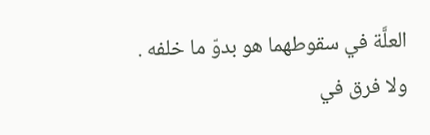العلَّة في سقوطهما هو بدوّ ما خلفه .
ولا فرق في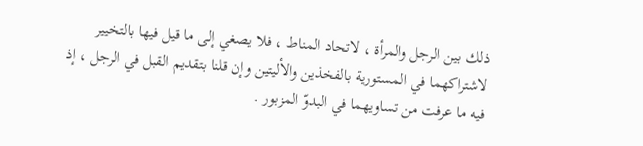ذلك بين الرجل والمرأة ، لاتحاد المناط ، فلا يصغي إلى ما قيل فيها بالتخيير لاشتراكهما في المستورية بالفخذين والأليتين وإن قلنا بتقديم القبل في الرجل ، إذ فيه ما عرفت من تساويهما في البدوّ المزبور .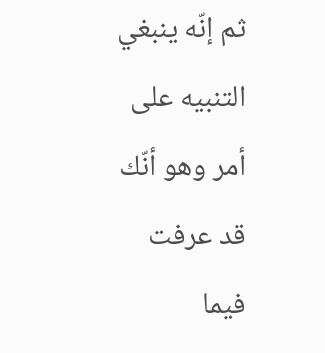ثم إنّه ينبغي التنبيه على أمر وهو أنّك قد عرفت فيما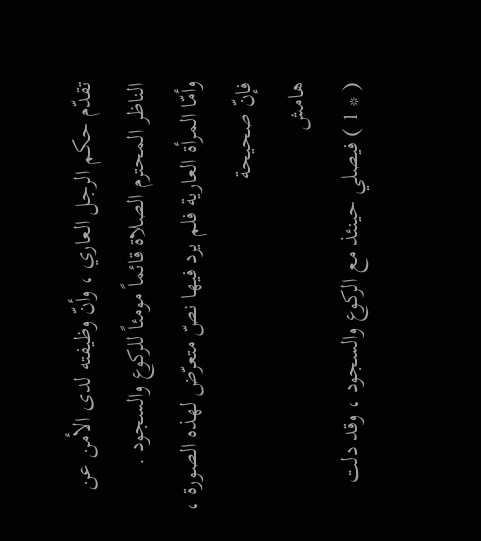تقدّم حكم الرجل العاري ، وأنّ وظيفته لدى الأمن عن الناظر المحترم الصلاة قائماً مومئاً للركوع والسجود .
وأمّا المرأة العارية فلم يرد فيها نصّ متعرّض لهذه الصورة ، فإنّ صحيحة
هامش
( * 1 ) فيصلي حينئذ مع الركوع والسجود ، وقد دلت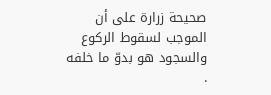صحيحة زرارة على أن الموجب لسقوط الركوع والسجود هو بدوّ ما خلفه .